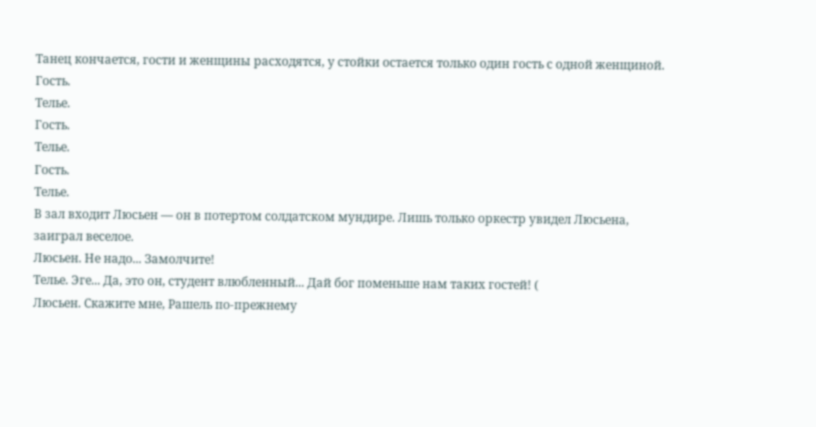Танец кончается, гости и женщины расходятся, у стойки остается только один гость с одной женщиной.
Гость.
Телье.
Гость.
Телье.
Гость.
Телье.
В зал входит Люсьен — он в потертом солдатском мундире. Лишь только оркестр увидел Люсьена, заиграл веселое.
Люсьен. Не надо... Замолчите!
Телье. Эге... Да, это он, студент влюбленный... Дай бог поменьше нам таких гостей! (
Люсьен. Скажите мне, Рашель по-прежнему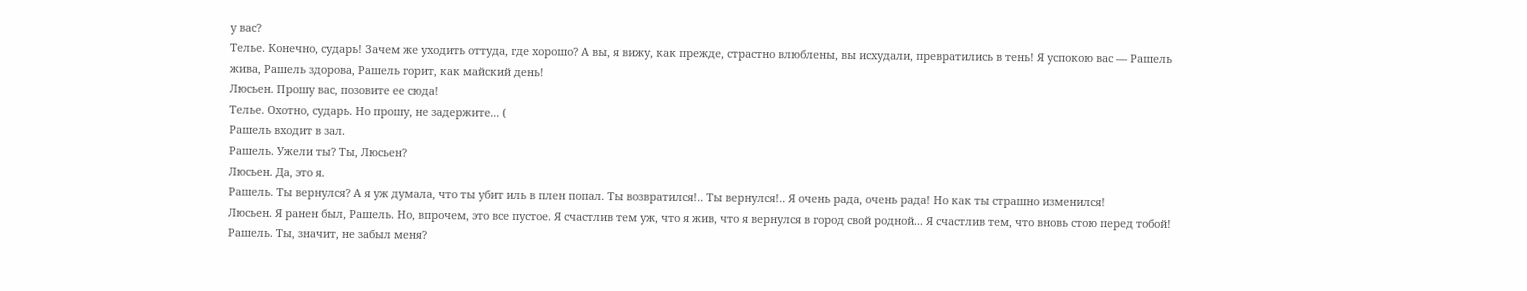у вас?
Телье. Конечно, сударь! Зачем же уходить оттуда, где хорошо? А вы, я вижу, как прежде, страстно влюблены, вы исхудали, превратились в тень! Я успокою вас — Рашель жива, Рашель здорова, Рашель горит, как майский день!
Люсьен. Прошу вас, позовите ее сюда!
Телье. Охотно, сударь. Но прошу, не задержите... (
Рашель входит в зал.
Рашель. Ужели ты? Ты, Люсьен?
Люсьен. Да, это я.
Рашель. Ты вернулся? А я уж думала, что ты убит иль в плен попал. Ты возвратился!.. Ты вернулся!.. Я очень рада, очень рада! Но как ты страшно изменился!
Люсьен. Я ранен был, Рашель. Но, впрочем, это все пустое. Я счастлив тем уж, что я жив, что я вернулся в город свой родной... Я счастлив тем, что вновь стою перед тобой!
Рашель. Ты, значит, не забыл меня?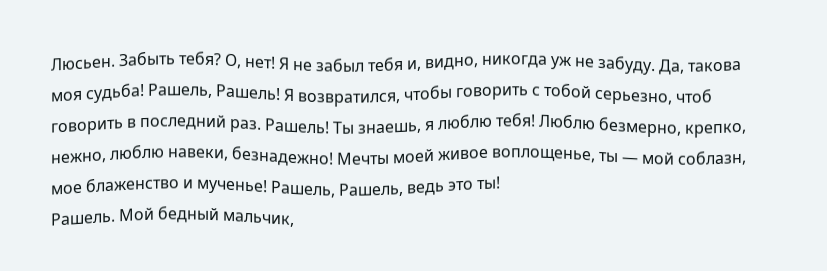Люсьен. Забыть тебя? О, нет! Я не забыл тебя и, видно, никогда уж не забуду. Да, такова моя судьба! Рашель, Рашель! Я возвратился, чтобы говорить с тобой серьезно, чтоб говорить в последний раз. Рашель! Ты знаешь, я люблю тебя! Люблю безмерно, крепко, нежно, люблю навеки, безнадежно! Мечты моей живое воплощенье, ты — мой соблазн, мое блаженство и мученье! Рашель, Рашель, ведь это ты!
Рашель. Мой бедный мальчик,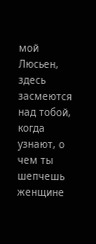мой Люсьен, здесь засмеются над тобой, когда узнают, о чем ты шепчешь женщине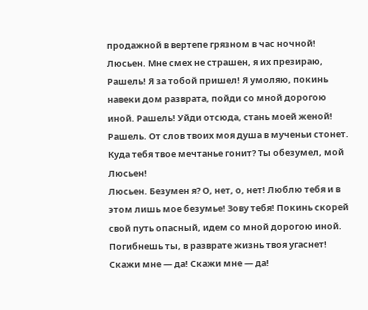продажной в вертепе грязном в час ночной!
Люсьен. Мне смех не страшен, я их презираю, Рашель! Я за тобой пришел! Я умоляю, покинь навеки дом разврата, пойди со мной дорогою иной. Рашель! Уйди отсюда, стань моей женой!
Рашель. От слов твоих моя душа в мученьи стонет. Куда тебя твое мечтанье гонит? Ты обезумел, мой Люсьен!
Люсьен. Безумен я? О, нет, о, нет! Люблю тебя и в этом лишь мое безумье! Зову тебя! Покинь скорей свой путь опасный, идем со мной дорогою иной. Погибнешь ты, в разврате жизнь твоя угаснет! Скажи мне — да! Скажи мне — да!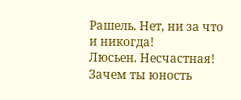Рашель. Нет, ни за что и никогда!
Люсьен. Несчастная! Зачем ты юность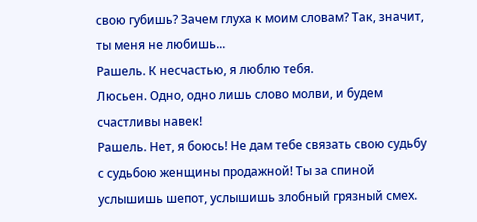свою губишь? Зачем глуха к моим словам? Так, значит, ты меня не любишь...
Рашель. К несчастью, я люблю тебя.
Люсьен. Одно, одно лишь слово молви, и будем счастливы навек!
Рашель. Нет, я боюсь! Не дам тебе связать свою судьбу с судьбою женщины продажной! Ты за спиной услышишь шепот, услышишь злобный грязный смех.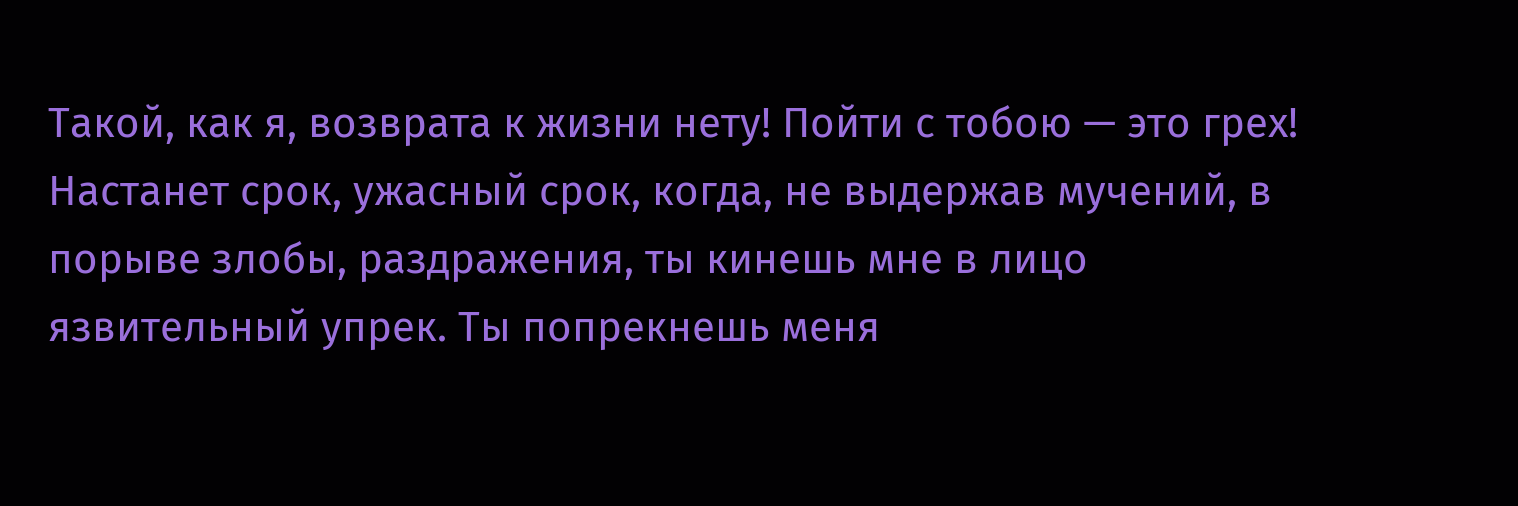Такой, как я, возврата к жизни нету! Пойти с тобою — это грех! Настанет срок, ужасный срок, когда, не выдержав мучений, в порыве злобы, раздражения, ты кинешь мне в лицо язвительный упрек. Ты попрекнешь меня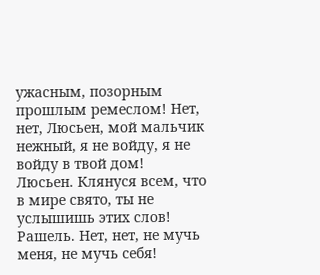ужасным, позорным прошлым ремеслом! Нет, нет, Люсьен, мой мальчик нежный, я не войду, я не войду в твой дом!
Люсьен. Клянуся всем, что в мире свято, ты не услышишь этих слов!
Рашель. Нет, нет, не мучь меня, не мучь себя!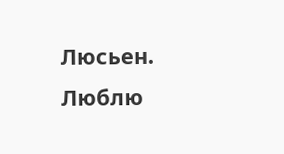Люсьен. Люблю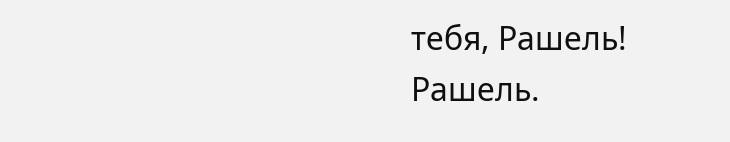тебя, Рашель!
Рашель.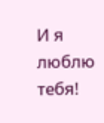И я люблю тебя!